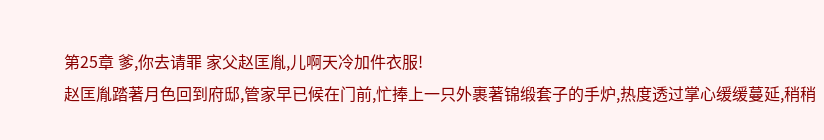第25章 爹,你去请罪 家父赵匡胤,儿啊天冷加件衣服!
赵匡胤踏著月色回到府邸,管家早已候在门前,忙捧上一只外裹著锦缎套子的手炉,热度透过掌心缓缓蔓延,稍稍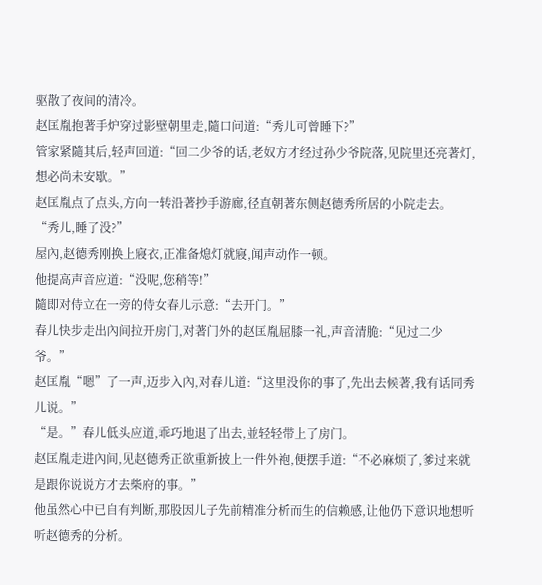驱散了夜间的清冷。
赵匡胤抱著手炉穿过影壁朝里走,隨口问道:“秀儿可曾睡下?”
管家紧隨其后,轻声回道:“回二少爷的话,老奴方才经过孙少爷院落,见院里还亮著灯,想必尚未安歇。”
赵匡胤点了点头,方向一转沿著抄手游廊,径直朝著东侧赵德秀所居的小院走去。
“秀儿,睡了没?”
屋內,赵德秀刚换上寢衣,正准备熄灯就寢,闻声动作一顿。
他提高声音应道:“没呢,您稍等!”
隨即对侍立在一旁的侍女春儿示意:“去开门。”
春儿快步走出內间拉开房门,对著门外的赵匡胤屈膝一礼,声音清脆:“见过二少爷。”
赵匡胤“嗯”了一声,迈步入內,对春儿道:“这里没你的事了,先出去候著,我有话同秀儿说。”
“是。”春儿低头应道,乖巧地退了出去,並轻轻带上了房门。
赵匡胤走进內间,见赵德秀正欲重新披上一件外袍,便摆手道:“不必麻烦了,爹过来就是跟你说说方才去柴府的事。”
他虽然心中已自有判断,那股因儿子先前精准分析而生的信赖感,让他仍下意识地想听听赵德秀的分析。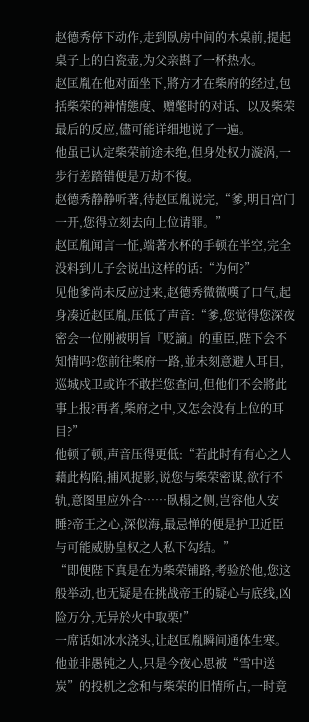赵德秀停下动作,走到臥房中间的木桌前,提起桌子上的白瓷壶,为父亲斟了一杯热水。
赵匡胤在他对面坐下,將方才在柴府的经过,包括柴荣的神情態度、赠氅时的对话、以及柴荣最后的反应,儘可能详细地说了一遍。
他虽已认定柴荣前途未绝,但身处权力漩涡,一步行差踏错便是万劫不復。
赵德秀静静听著,待赵匡胤说完,“爹,明日宫门一开,您得立刻去向上位请罪。”
赵匡胤闻言一怔,端著水杯的手顿在半空,完全没料到儿子会说出这样的话:“为何?”
见他爹尚未反应过来,赵德秀微微嘆了口气,起身凑近赵匡胤,压低了声音:“爹,您觉得您深夜密会一位刚被明旨『贬謫』的重臣,陛下会不知情吗?您前往柴府一路,並未刻意避人耳目,巡城戍卫或许不敢拦您查问,但他们不会將此事上报?再者,柴府之中,又怎会没有上位的耳目?”
他顿了顿,声音压得更低:“若此时有有心之人藉此构陷,捕风捉影,说您与柴荣密谋,欲行不轨,意图里应外合……臥榻之侧,岂容他人安睡?帝王之心,深似海,最忌惮的便是护卫近臣与可能威胁皇权之人私下勾结。”
“即便陛下真是在为柴荣铺路,考验於他,您这般举动,也无疑是在挑战帝王的疑心与底线,凶险万分,无异於火中取栗!”
一席话如冰水浇头,让赵匡胤瞬间通体生寒。
他並非愚钝之人,只是今夜心思被“雪中送炭”的投机之念和与柴荣的旧情所占,一时竟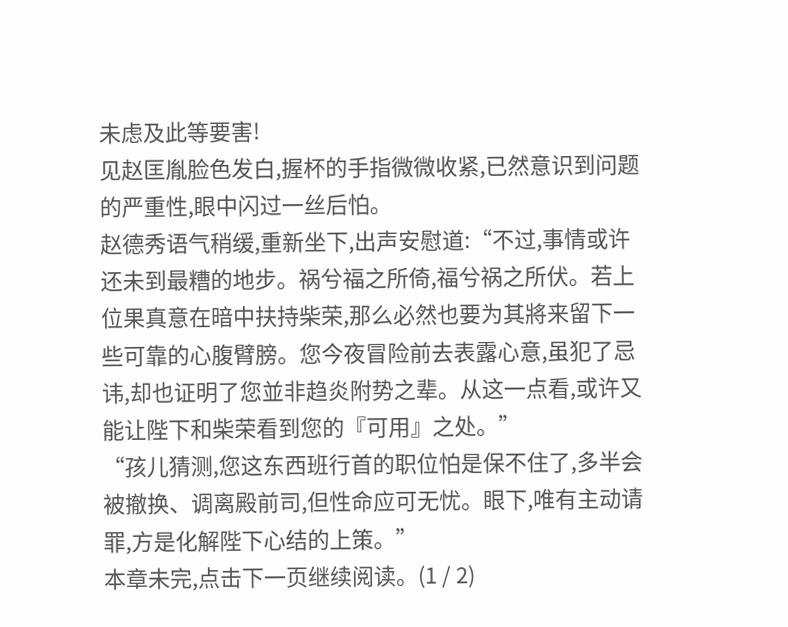未虑及此等要害!
见赵匡胤脸色发白,握杯的手指微微收紧,已然意识到问题的严重性,眼中闪过一丝后怕。
赵德秀语气稍缓,重新坐下,出声安慰道:“不过,事情或许还未到最糟的地步。祸兮福之所倚,福兮祸之所伏。若上位果真意在暗中扶持柴荣,那么必然也要为其將来留下一些可靠的心腹臂膀。您今夜冒险前去表露心意,虽犯了忌讳,却也证明了您並非趋炎附势之辈。从这一点看,或许又能让陛下和柴荣看到您的『可用』之处。”
“孩儿猜测,您这东西班行首的职位怕是保不住了,多半会被撤换、调离殿前司,但性命应可无忧。眼下,唯有主动请罪,方是化解陛下心结的上策。”
本章未完,点击下一页继续阅读。(1 / 2)